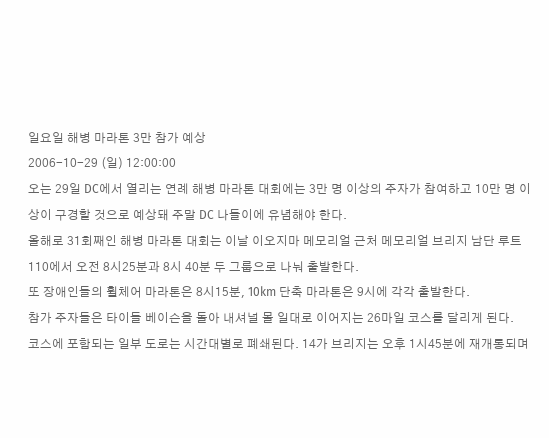일요일 해병 마라톤 3만 참가 예상
2006-10-29 (일) 12:00:00
오는 29일 DC에서 열리는 연례 해병 마라톤 대회에는 3만 명 이상의 주자가 참여하고 10만 명 이상이 구경할 것으로 예상돼 주말 DC 나들이에 유념해야 한다.
올해로 31회째인 해병 마라톤 대회는 이날 이오지마 메모리얼 근처 메모리얼 브리지 남단 루트 110에서 오전 8시25분과 8시 40분 두 그룹으로 나눠 출발한다.
또 장애인들의 휠체어 마라톤은 8시15분, 10km 단축 마라톤은 9시에 각각 출발한다.
참가 주자들은 타이들 베이슨을 돌아 내셔널 몰 일대로 이어지는 26마일 코스를 달리게 된다.
코스에 포함되는 일부 도로는 시간대별로 폐쇄된다. 14가 브리지는 오후 1시45분에 재개통되며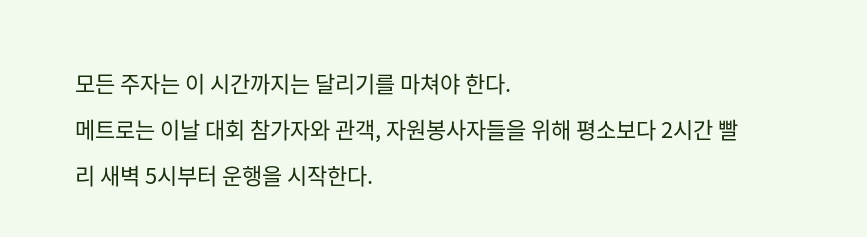모든 주자는 이 시간까지는 달리기를 마쳐야 한다.
메트로는 이날 대회 참가자와 관객, 자원봉사자들을 위해 평소보다 2시간 빨리 새벽 5시부터 운행을 시작한다.